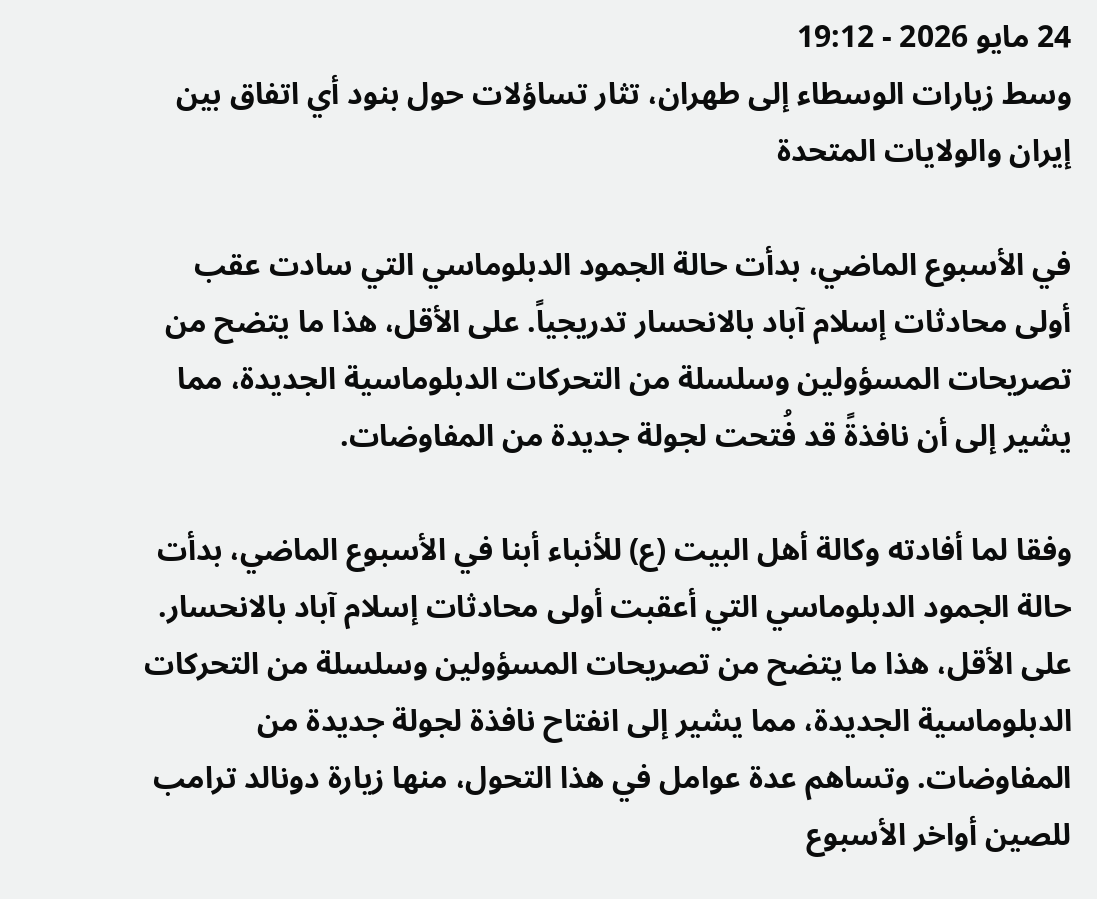24 مايو 2026 - 19:12
وسط زيارات الوسطاء إلى طهران، تثار تساؤلات حول بنود أي اتفاق بين إيران والولايات المتحدة

في الأسبوع الماضي، بدأت حالة الجمود الدبلوماسي التي سادت عقب أولى محادثات إسلام آباد بالانحسار تدريجياً. على الأقل، هذا ما يتضح من تصريحات المسؤولين وسلسلة من التحركات الدبلوماسية الجديدة، مما يشير إلى أن نافذةً قد فُتحت لجولة جديدة من المفاوضات.

وفقا لما أفادته وكالة أهل البيت (ع) للأنباء أبنا في الأسبوع الماضي، بدأت حالة الجمود الدبلوماسي التي أعقبت أولى محادثات إسلام آباد بالانحسار. على الأقل، هذا ما يتضح من تصريحات المسؤولين وسلسلة من التحركات الدبلوماسية الجديدة، مما يشير إلى انفتاح نافذة لجولة جديدة من المفاوضات. وتساهم عدة عوامل في هذا التحول، منها زيارة دونالد ترامب للصين أواخر الأسبوع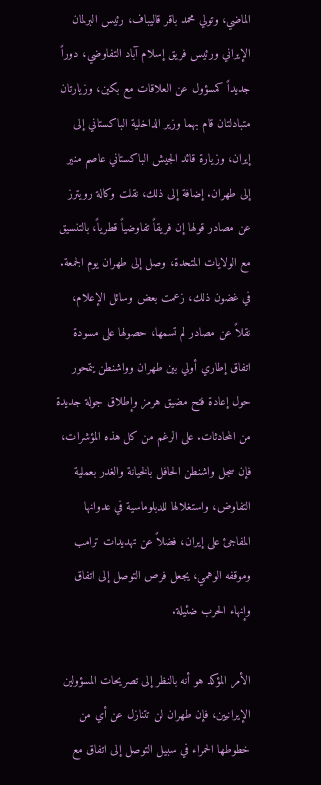الماضي، وتولي محمد باقر قاليباف، رئيس البرلمان الإيراني ورئيس فريق إسلام آباد التفاوضي، دوراً جديداً كمسؤول عن العلاقات مع بكين، وزيارتان متبادلتان قام بهما وزير الداخلية الباكستاني إلى إيران، وزيارة قائد الجيش الباكستاني عاصم منير إلى طهران. إضافة إلى ذلك، نقلت وكالة رويترز عن مصادر قولها إن فريقاً تفاوضياً قطرياً، بالتنسيق مع الولايات المتحدة، وصل إلى طهران يوم الجمعة. في غضون ذلك، زعمت بعض وسائل الإعلام، نقلاً عن مصادر لم تسمها، حصولها على مسودة اتفاق إطاري أولي بين طهران وواشنطن يتمحور حول إعادة فتح مضيق هرمز وإطلاق جولة جديدة من المحادثات. على الرغم من كل هذه المؤشرات، فإن سجل واشنطن الحافل بالخيانة والغدر بعملية التفاوض، واستغلالها للدبلوماسية في عدوانها المفاجئ على إيران، فضلاً عن تهديدات ترامب وموقفه الوهمي، يجعل فرص التوصل إلى اتفاق وإنهاء الحرب ضئيلة.

الأمر المؤكد هو أنه بالنظر إلى تصريحات المسؤولين الإيرانيين، فإن طهران لن تتنازل عن أي من خطوطها الحمراء في سبيل التوصل إلى اتفاق مع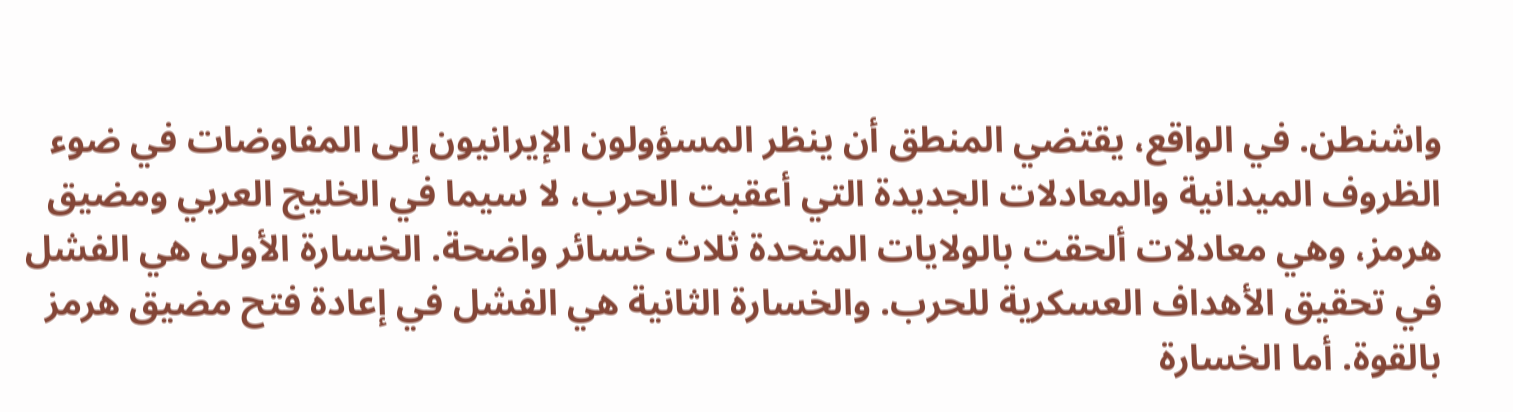واشنطن. في الواقع، يقتضي المنطق أن ينظر المسؤولون الإيرانيون إلى المفاوضات في ضوء الظروف الميدانية والمعادلات الجديدة التي أعقبت الحرب، لا سيما في الخليج العربي ومضيق هرمز، وهي معادلات ألحقت بالولايات المتحدة ثلاث خسائر واضحة. الخسارة الأولى هي الفشل في تحقيق الأهداف العسكرية للحرب. والخسارة الثانية هي الفشل في إعادة فتح مضيق هرمز بالقوة. أما الخسارة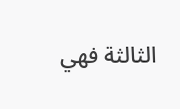الثالثة فهي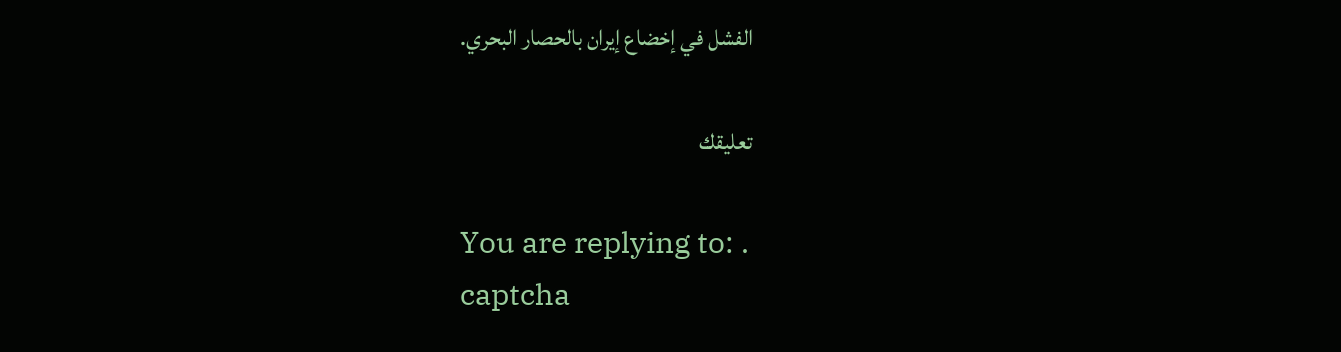الفشل في إخضاع إيران بالحصار البحري.

تعليقك

You are replying to: .
captcha